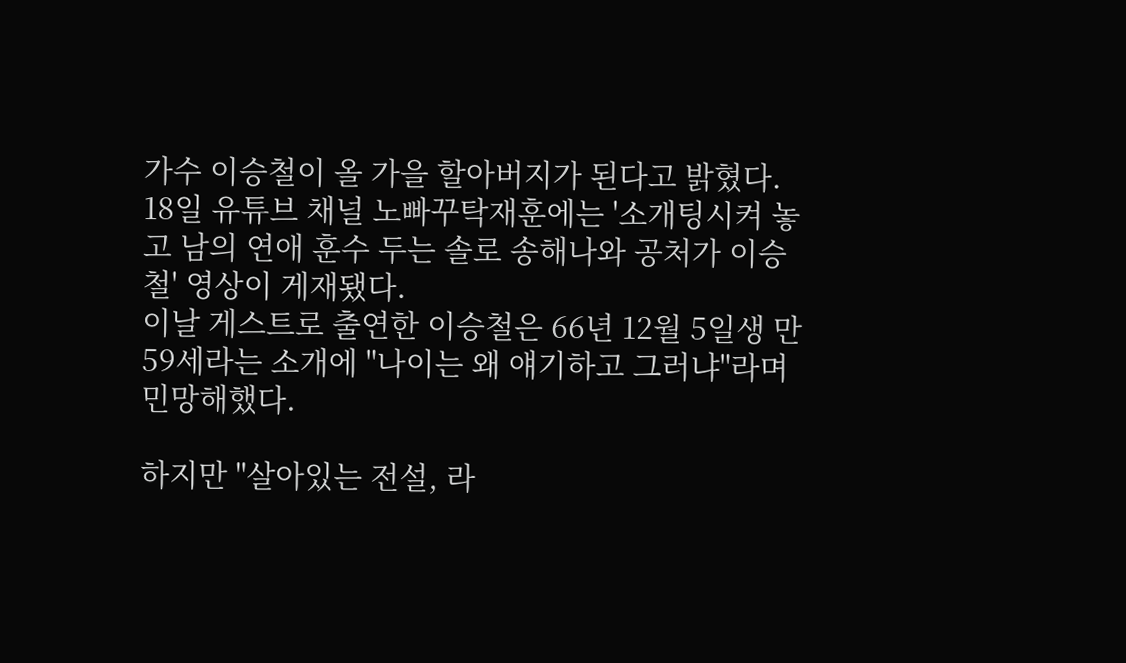가수 이승철이 올 가을 할아버지가 된다고 밝혔다.
18일 유튜브 채널 노빠꾸탁재훈에는 '소개팅시켜 놓고 남의 연애 훈수 두는 솔로 송해나와 공처가 이승철' 영상이 게재됐다.
이날 게스트로 출연한 이승철은 66년 12월 5일생 만 59세라는 소개에 "나이는 왜 얘기하고 그러냐"라며 민망해했다.

하지만 "살아있는 전설, 라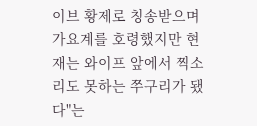이브 황제로 칭송받으며 가요계를 호령했지만 현재는 와이프 앞에서 찍소리도 못하는 쭈구리가 됐다"는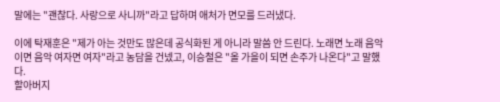말에는 "괜찮다. 사랑으로 사니까"라고 답하며 애처가 면모를 드러냈다.

이에 탁재훈은 "제가 아는 것만도 많은데 공식화된 게 아니라 말씀 안 드린다. 노래면 노래 음악이면 음악 여자면 여자"라고 농담을 건넸고, 이승철은 "올 가을이 되면 손주가 나온다"고 말했다.
할아버지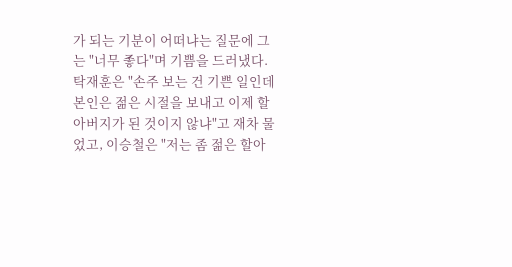가 되는 기분이 어떠냐는 질문에 그는 "너무 좋다"며 기쁨을 드러냈다.
탁재훈은 "손주 보는 건 기쁜 일인데 본인은 젊은 시절을 보내고 이제 할아버지가 된 것이지 않냐"고 재차 물었고, 이승철은 "저는 좀 젊은 할아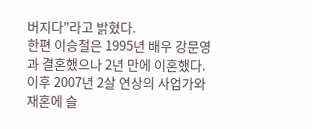버지다"라고 밝혔다.
한편 이승철은 1995년 배우 강문영과 결혼했으나 2년 만에 이혼했다. 이후 2007년 2살 연상의 사업가와 재혼에 슬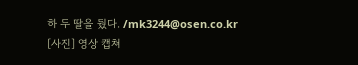하 두 딸을 뒀다. /mk3244@osen.co.kr
[사진] 영상 캡쳐